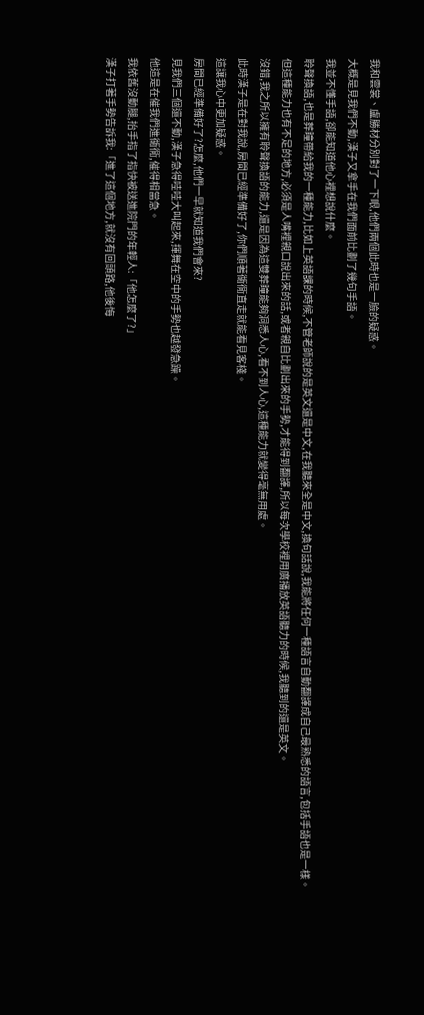我和雲裳、盧勝材分別對了一下眼,他們兩個此時也是一臉的疑惑。
大概是見我們不動,漢子又拿手在我們面前比劃了幾句手語。
我並不懂手語,卻能知道他心裡想說什麼。
聆聲換語,也是葬瞳帶給我的一種能力,比如上英語課的時候,不管老師說的是英文還是中文,在我聽來全是中文,換句話說,我能將任何一種語言自動翻譯成自己最熟悉的語言,包括手語也是一樣。
但這種能力也有不足的地方,必須是人嘴裡親口說出來的話,或者親自比劃出來的手勢,才能得到翻譯,所以每次學校裡用廣播放英語聽力的時候,我聽到的還是英文。
沒錯,我之所以擁有聆聲換語的能力,還是因為這雙葬瞳能夠洞悉人心,看不到人心,這種能力就變得毫無用處。
此時漢子是在對我說,房間已經準備好了,你們順著衚衕直走就能看見客棧。
這讓我心中更加疑惑。
房間已經準備好了?怎麼,他們一早就知道我們會來?
見我們三個還不動,漢子急得哇哇大叫起來,揮舞在空中的手勢也越發急躁。
他這是在催我們進衚衕,催得相當急。
我依舊沒動腿,抬手指了指快被送進院門的年輕人:「他怎麼了?」
漢子打著手勢告訴我:「進了這個地方,就沒有回頭路,他後悔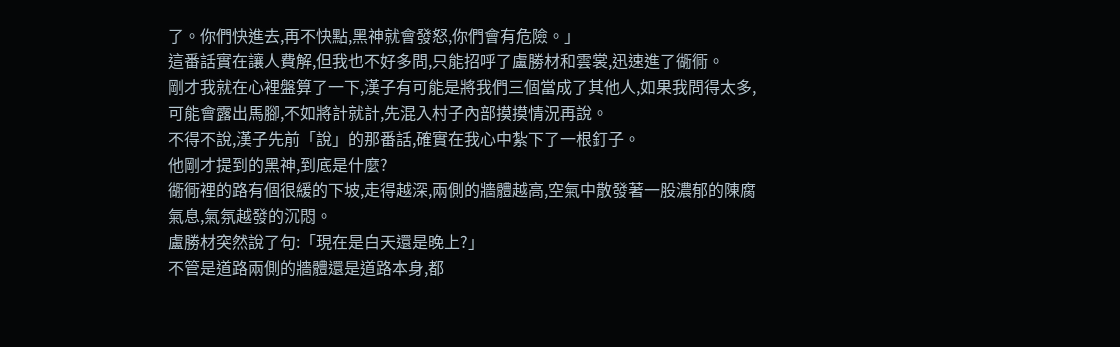了。你們快進去,再不快點,黑神就會發怒,你們會有危險。」
這番話實在讓人費解,但我也不好多問,只能招呼了盧勝材和雲裳,迅速進了衚衕。
剛才我就在心裡盤算了一下,漢子有可能是將我們三個當成了其他人,如果我問得太多,可能會露出馬腳,不如將計就計,先混入村子內部摸摸情況再說。
不得不說,漢子先前「說」的那番話,確實在我心中紮下了一根釘子。
他剛才提到的黑神,到底是什麼?
衚衕裡的路有個很緩的下坡,走得越深,兩側的牆體越高,空氣中散發著一股濃郁的陳腐氣息,氣氛越發的沉悶。
盧勝材突然說了句:「現在是白天還是晚上?」
不管是道路兩側的牆體還是道路本身,都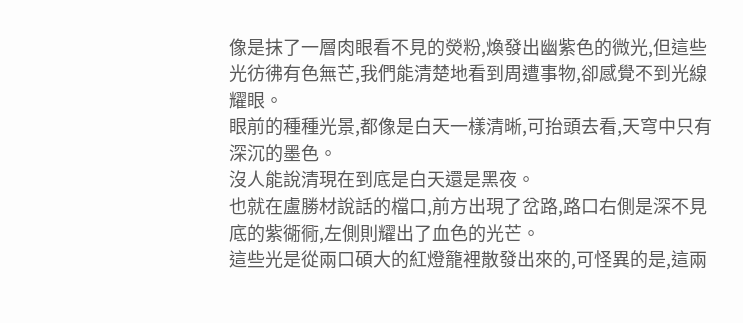像是抹了一層肉眼看不見的熒粉,煥發出幽紫色的微光,但這些光彷彿有色無芒,我們能清楚地看到周遭事物,卻感覺不到光線耀眼。
眼前的種種光景,都像是白天一樣清晰,可抬頭去看,天穹中只有深沉的墨色。
沒人能說清現在到底是白天還是黑夜。
也就在盧勝材說話的檔口,前方出現了岔路,路口右側是深不見底的紫衚衕,左側則耀出了血色的光芒。
這些光是從兩口碩大的紅燈籠裡散發出來的,可怪異的是,這兩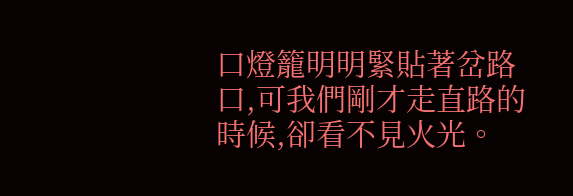口燈籠明明緊貼著岔路口,可我們剛才走直路的時候,卻看不見火光。